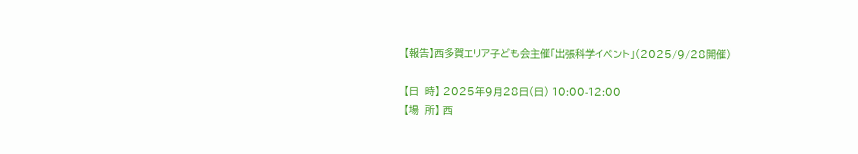【報告】西多賀エリア子ども会主催「出張科学イベント」(2025/9/28開催)

【日  時】 2025年9月28日(日) 10:00-12:00
【場  所】 西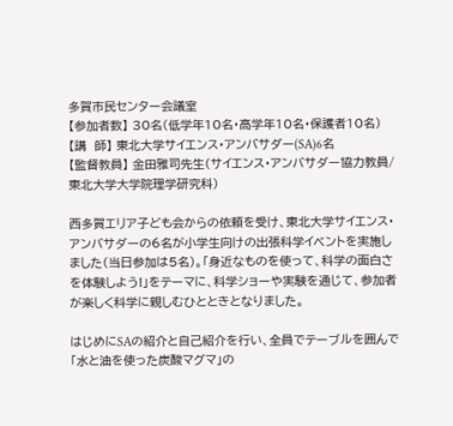多賀市民センター会議室
【参加者数】 30名(低学年10名・高学年10名・保護者10名)
【講  師】 東北大学サイエンス・アンバサダー(SA)6名
【監督教員】 金田雅司先生(サイエンス・アンバサダー協力教員/東北大学大学院理学研究科)

西多賀エリア子ども会からの依頼を受け、東北大学サイエンス・アンバサダーの6名が小学生向けの出張科学イベントを実施しました(当日参加は5名)。「身近なものを使って、科学の面白さを体験しよう!」をテーマに、科学ショーや実験を通じて、参加者が楽しく科学に親しむひとときとなりました。

はじめにSAの紹介と自己紹介を行い、全員でテーブルを囲んで「水と油を使った炭酸マグマ」の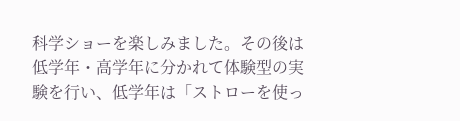科学ショーを楽しみました。その後は低学年・高学年に分かれて体験型の実験を行い、低学年は「ストローを使っ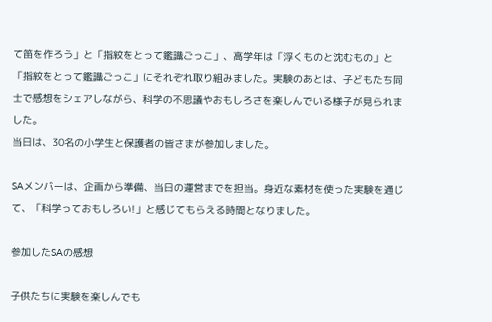て笛を作ろう」と「指紋をとって鑑識ごっこ」、高学年は「浮くものと沈むもの」と「指紋をとって鑑識ごっこ」にそれぞれ取り組みました。実験のあとは、子どもたち同士で感想をシェアしながら、科学の不思議やおもしろさを楽しんでいる様子が見られました。
当日は、30名の小学生と保護者の皆さまが参加しました。

SAメンバーは、企画から準備、当日の運営までを担当。身近な素材を使った実験を通じて、「科学っておもしろい!」と感じてもらえる時間となりました。

参加したSAの感想

子供たちに実験を楽しんでも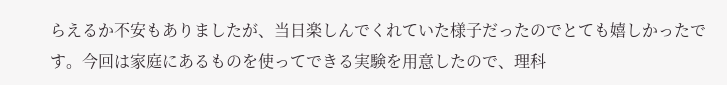らえるか不安もありましたが、当日楽しんでくれていた様子だったのでとても嬉しかったです。今回は家庭にあるものを使ってできる実験を用意したので、理科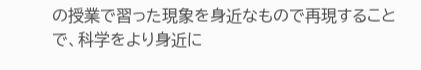の授業で習った現象を身近なもので再現することで、科学をより身近に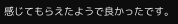感じてもらえたようで良かったです。